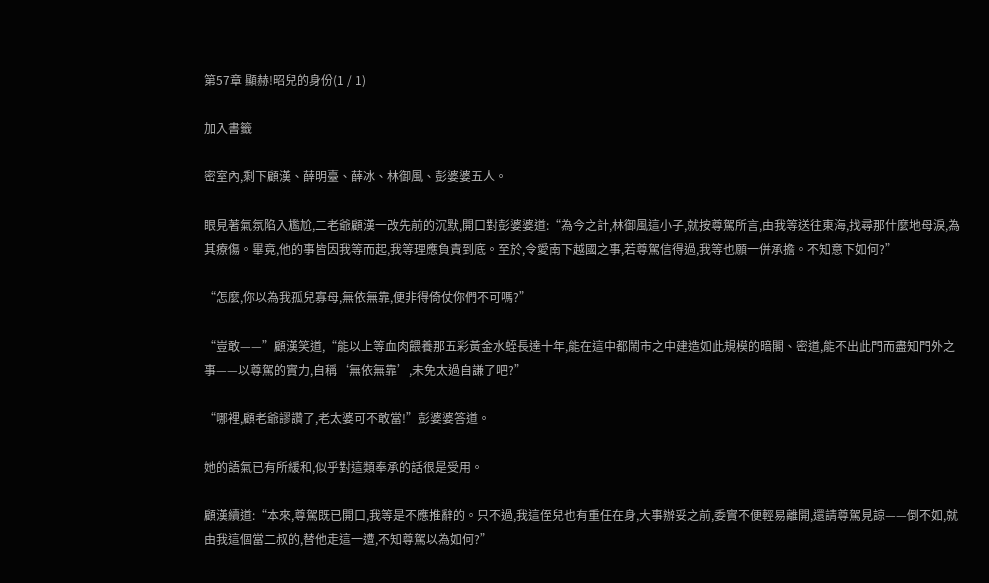第57章 顯赫!昭兒的身份(1 / 1)

加入書籤

密室內,剩下顧漢、薛明臺、薛冰、林御風、彭婆婆五人。

眼見著氣氛陷入尷尬,二老爺顧漢一改先前的沉默,開口對彭婆婆道:“為今之計,林御風這小子,就按尊駕所言,由我等送往東海,找尋那什麼地母淚,為其療傷。畢竟,他的事皆因我等而起,我等理應負責到底。至於,令愛南下越國之事,若尊駕信得過,我等也願一併承擔。不知意下如何?”

“怎麼,你以為我孤兒寡母,無依無靠,便非得倚仗你們不可嗎?”

“豈敢——”顧漢笑道,“能以上等血肉餵養那五彩黃金水蛭長達十年,能在這中都鬧市之中建造如此規模的暗閣、密道,能不出此門而盡知門外之事——以尊駕的實力,自稱‘無依無靠’,未免太過自謙了吧?”

“哪裡,顧老爺謬讚了,老太婆可不敢當!”彭婆婆答道。

她的語氣已有所緩和,似乎對這類奉承的話很是受用。

顧漢續道:“本來,尊駕既已開口,我等是不應推辭的。只不過,我這侄兒也有重任在身,大事辦妥之前,委實不便輕易離開,還請尊駕見諒——倒不如,就由我這個當二叔的,替他走這一遭,不知尊駕以為如何?”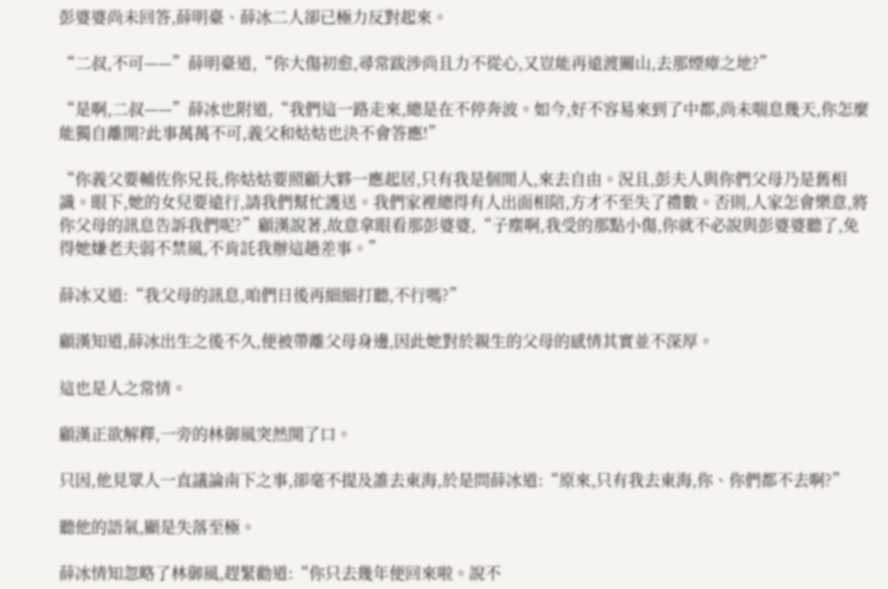彭婆婆尚未回答,薛明臺、薛冰二人卻已極力反對起來。

“二叔,不可——”薛明臺道,“你大傷初愈,尋常跋涉尚且力不從心,又豈能再遠渡關山,去那煙瘴之地?”

“是啊,二叔——”薛冰也附道,“我們這一路走來,總是在不停奔波。如今,好不容易來到了中都,尚未喘息幾天,你怎麼能獨自離開?此事萬萬不可,義父和姑姑也決不會答應!”

“你義父要輔佐你兄長,你姑姑要照顧大夥一應起居,只有我是個閒人,來去自由。況且,彭夫人與你們父母乃是舊相識。眼下,她的女兒要遠行,請我們幫忙護送。我們家裡總得有人出面相陪,方才不至失了禮數。否則,人家怎會樂意,將你父母的訊息告訴我們呢?”顧漢說著,故意拿眼看那彭婆婆,“子塵啊,我受的那點小傷,你就不必說與彭婆婆聽了,免得她嫌老夫弱不禁風,不肯託我辦這趟差事。”

薛冰又道:“我父母的訊息,咱們日後再細細打聽,不行嗎?”

顧漢知道,薛冰出生之後不久,便被帶離父母身邊,因此她對於親生的父母的感情其實並不深厚。

這也是人之常情。

顧漢正欲解釋,一旁的林御風突然開了口。

只因,他見眾人一直議論南下之事,卻毫不提及誰去東海,於是問薛冰道:“原來,只有我去東海,你、你們都不去啊?”

聽他的語氣,顯是失落至極。

薛冰情知忽略了林御風,趕緊勸道:“你只去幾年便回來啦。說不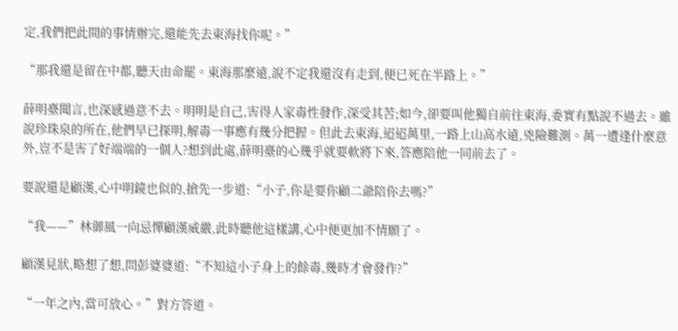定,我們把此間的事情辦完,還能先去東海找你呢。”

“那我還是留在中都,聽天由命罷。東海那麼遠,說不定我還沒有走到,便已死在半路上。”

薛明臺聞言,也深感過意不去。明明是自己,害得人家毒性發作,深受其苦;如今,卻要叫他獨自前往東海,委實有點說不過去。雖說珍珠泉的所在,他們早已探明,解毒一事應有幾分把握。但此去東海,迢迢萬里,一路上山高水遠,兇險難測。萬一遭逢什麼意外,豈不是害了好端端的一個人?想到此處,薛明臺的心幾乎就要軟將下來,答應陪他一同前去了。

要說還是顧漢,心中明鏡也似的,搶先一步道:“小子,你是要你顧二爺陪你去嗎?”

“我——”林御風一向忌憚顧漢威嚴,此時聽他這樣講,心中便更加不情願了。

顧漢見狀,略想了想,問彭婆婆道:“不知這小子身上的餘毒,幾時才會發作?”

“一年之內,當可放心。”對方答道。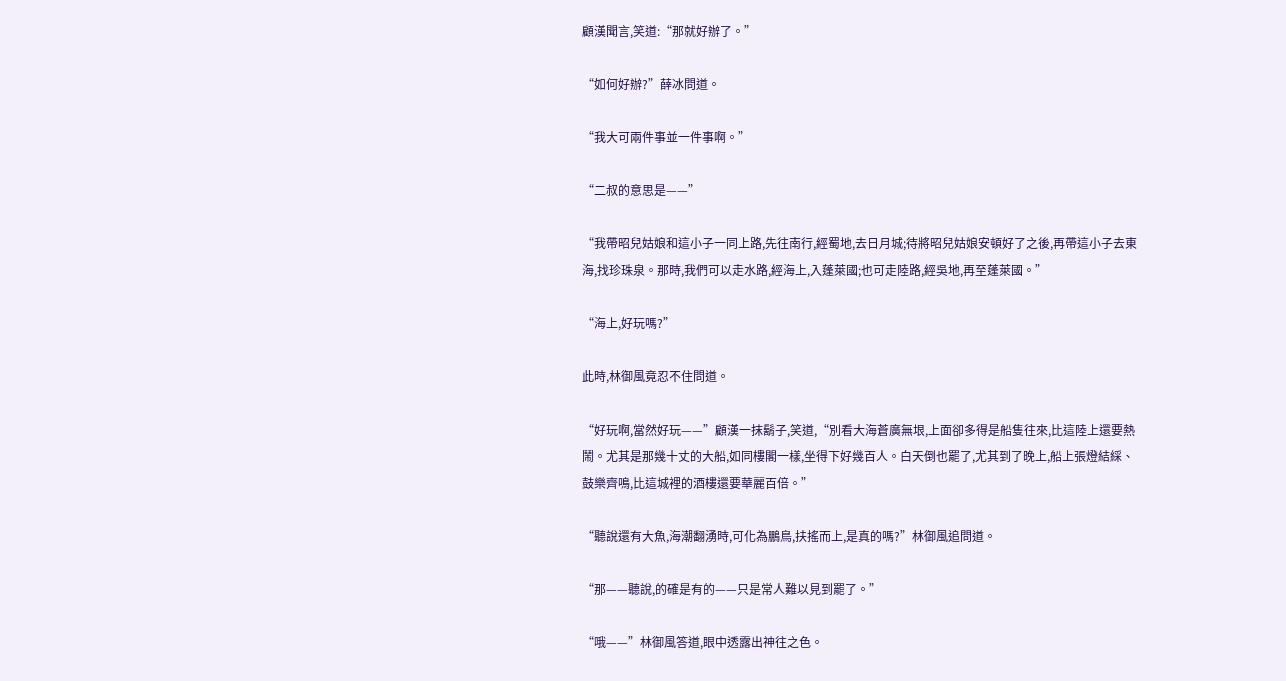顧漢聞言,笑道:“那就好辦了。”

“如何好辦?”薛冰問道。

“我大可兩件事並一件事啊。”

“二叔的意思是——”

“我帶昭兒姑娘和這小子一同上路,先往南行,經蜀地,去日月城;待將昭兒姑娘安頓好了之後,再帶這小子去東海,找珍珠泉。那時,我們可以走水路,經海上,入蓬萊國;也可走陸路,經吳地,再至蓬萊國。”

“海上,好玩嗎?”

此時,林御風竟忍不住問道。

“好玩啊,當然好玩——”顧漢一抹鬍子,笑道,“別看大海蒼廣無垠,上面卻多得是船隻往來,比這陸上還要熱鬧。尤其是那幾十丈的大船,如同樓閣一樣,坐得下好幾百人。白天倒也罷了,尤其到了晚上,船上張燈結綵、鼓樂齊鳴,比這城裡的酒樓還要華麗百倍。”

“聽說還有大魚,海潮翻湧時,可化為鵬鳥,扶搖而上,是真的嗎?”林御風追問道。

“那——聽說,的確是有的——只是常人難以見到罷了。”

“哦——”林御風答道,眼中透露出神往之色。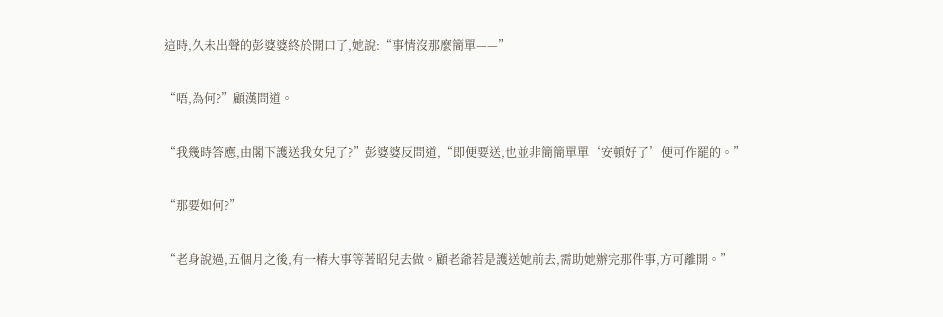這時,久未出聲的彭婆婆終於開口了,她說:“事情沒那麼簡單——”

“唔,為何?”顧漢問道。

“我幾時答應,由閣下護送我女兒了?”彭婆婆反問道,“即便要送,也並非簡簡單單‘安頓好了’便可作罷的。”

“那要如何?”

“老身說過,五個月之後,有一樁大事等著昭兒去做。顧老爺若是護送她前去,需助她辦完那件事,方可離開。”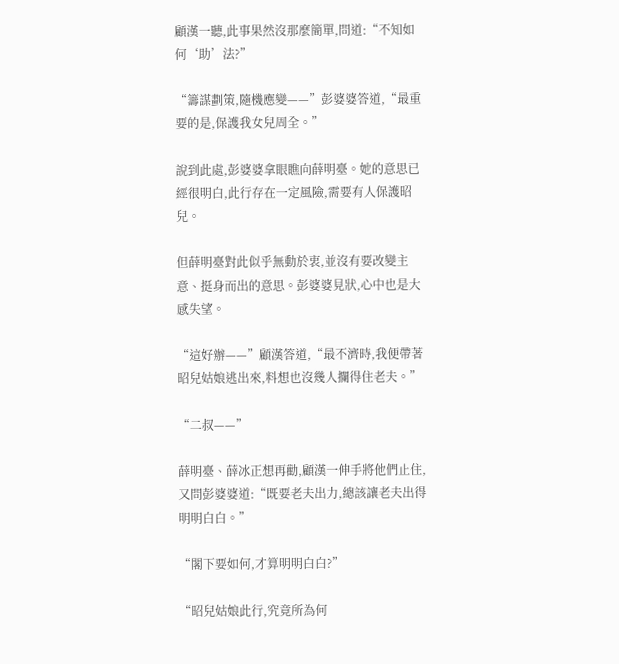顧漢一聽,此事果然沒那麼簡單,問道:“不知如何‘助’法?”

“籌謀劃策,隨機應變——”彭婆婆答道,“最重要的是,保護我女兒周全。”

說到此處,彭婆婆拿眼瞧向薛明臺。她的意思已經很明白,此行存在一定風險,需要有人保護昭兒。

但薛明臺對此似乎無動於衷,並沒有要改變主意、挺身而出的意思。彭婆婆見狀,心中也是大感失望。

“這好辦——”顧漢答道,“最不濟時,我便帶著昭兒姑娘逃出來,料想也沒幾人攔得住老夫。”

“二叔——”

薛明臺、薛冰正想再勸,顧漢一伸手將他們止住,又問彭婆婆道:“既要老夫出力,總該讓老夫出得明明白白。”

“閣下要如何,才算明明白白?”

“昭兒姑娘此行,究竟所為何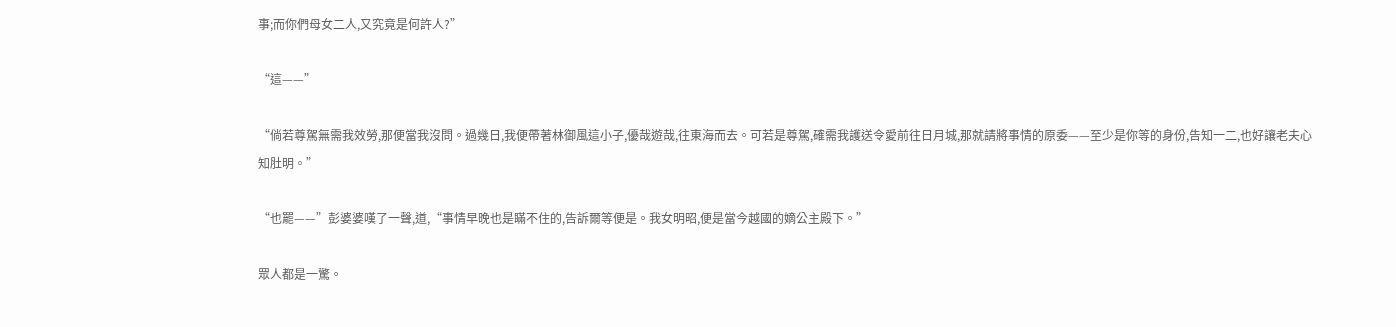事;而你們母女二人,又究竟是何許人?”

“這——”

“倘若尊駕無需我效勞,那便當我沒問。過幾日,我便帶著林御風這小子,優哉遊哉,往東海而去。可若是尊駕,確需我護送令愛前往日月城,那就請將事情的原委——至少是你等的身份,告知一二,也好讓老夫心知肚明。”

“也罷——”彭婆婆嘆了一聲,道,“事情早晚也是瞞不住的,告訴爾等便是。我女明昭,便是當今越國的嫡公主殿下。”

眾人都是一驚。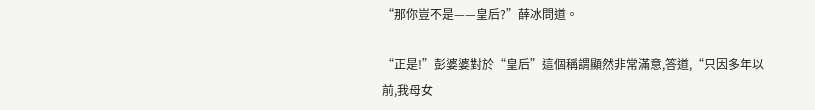“那你豈不是——皇后?”薛冰問道。

“正是!”彭婆婆對於“皇后”這個稱謂顯然非常滿意,答道,“只因多年以前,我母女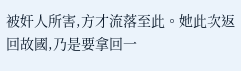被奸人所害,方才流落至此。她此次返回故國,乃是要拿回一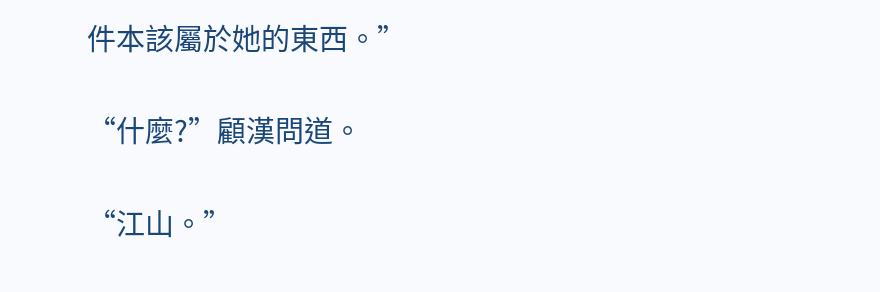件本該屬於她的東西。”

“什麼?”顧漢問道。

“江山。”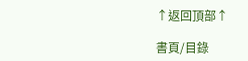↑返回頂部↑

書頁/目錄